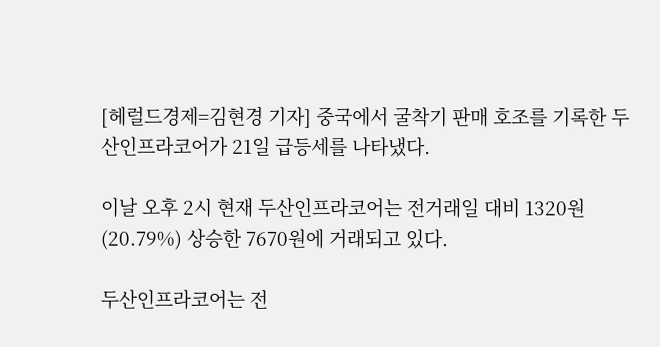[헤럴드경제=김현경 기자] 중국에서 굴착기 판매 호조를 기록한 두산인프라코어가 21일 급등세를 나타냈다.

이날 오후 2시 현재 두산인프라코어는 전거래일 대비 1320원(20.79%) 상승한 7670원에 거래되고 있다.

두산인프라코어는 전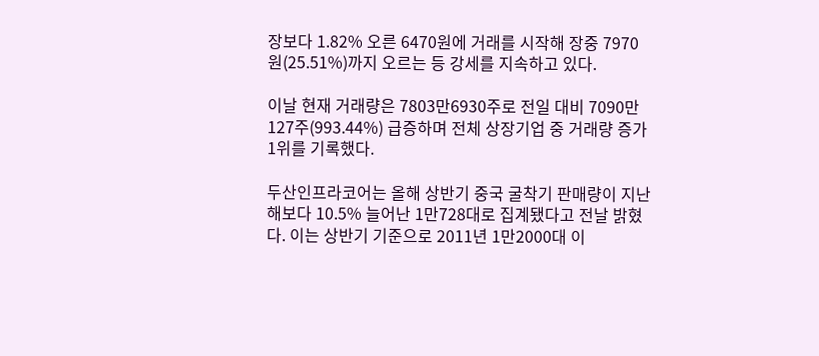장보다 1.82% 오른 6470원에 거래를 시작해 장중 7970원(25.51%)까지 오르는 등 강세를 지속하고 있다.

이날 현재 거래량은 7803만6930주로 전일 대비 7090만127주(993.44%) 급증하며 전체 상장기업 중 거래량 증가 1위를 기록했다.

두산인프라코어는 올해 상반기 중국 굴착기 판매량이 지난해보다 10.5% 늘어난 1만728대로 집계됐다고 전날 밝혔다. 이는 상반기 기준으로 2011년 1만2000대 이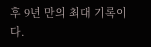후 9년 만의 최대 기록이다.